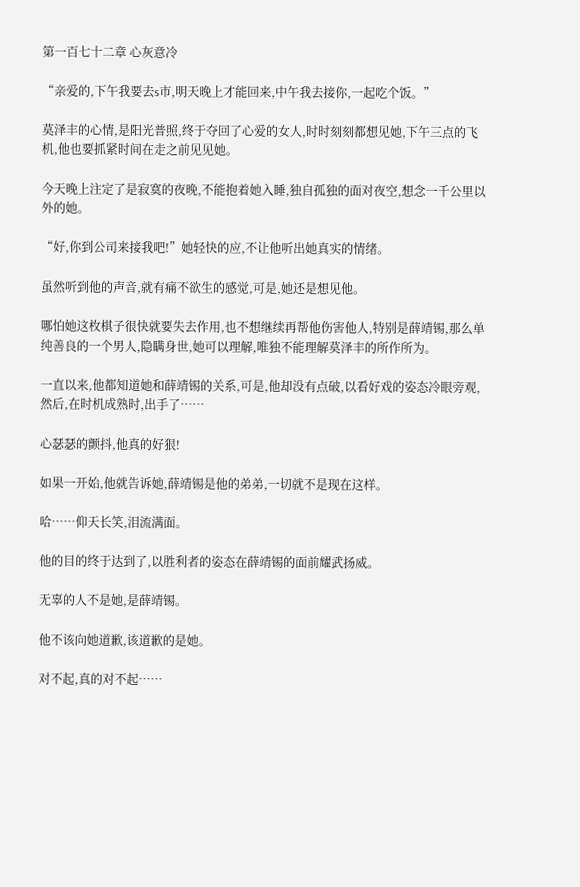第一百七十二章 心灰意冷

“亲爱的,下午我要去s市,明天晚上才能回来,中午我去接你,一起吃个饭。”

莫泽丰的心情,是阳光普照,终于夺回了心爱的女人,时时刻刻都想见她,下午三点的飞机,他也要抓紧时间在走之前见见她。

今天晚上注定了是寂寞的夜晚,不能抱着她入睡,独自孤独的面对夜空,想念一千公里以外的她。

“好,你到公司来接我吧!”她轻快的应,不让他听出她真实的情绪。

虽然听到他的声音,就有痛不欲生的感觉,可是,她还是想见他。

哪怕她这枚棋子很快就要失去作用,也不想继续再帮他伤害他人,特别是薛靖锡,那么单纯善良的一个男人,隐瞒身世,她可以理解,唯独不能理解莫泽丰的所作所为。

一直以来,他都知道她和薛靖锡的关系,可是,他却没有点破,以看好戏的姿态冷眼旁观,然后,在时机成熟时,出手了……

心瑟瑟的颤抖,他真的好狠!

如果一开始,他就告诉她,薛靖锡是他的弟弟,一切就不是现在这样。

哈……仰天长笑,泪流满面。

他的目的终于达到了,以胜利者的姿态在薛靖锡的面前耀武扬威。

无辜的人不是她,是薛靖锡。

他不该向她道歉,该道歉的是她。

对不起,真的对不起……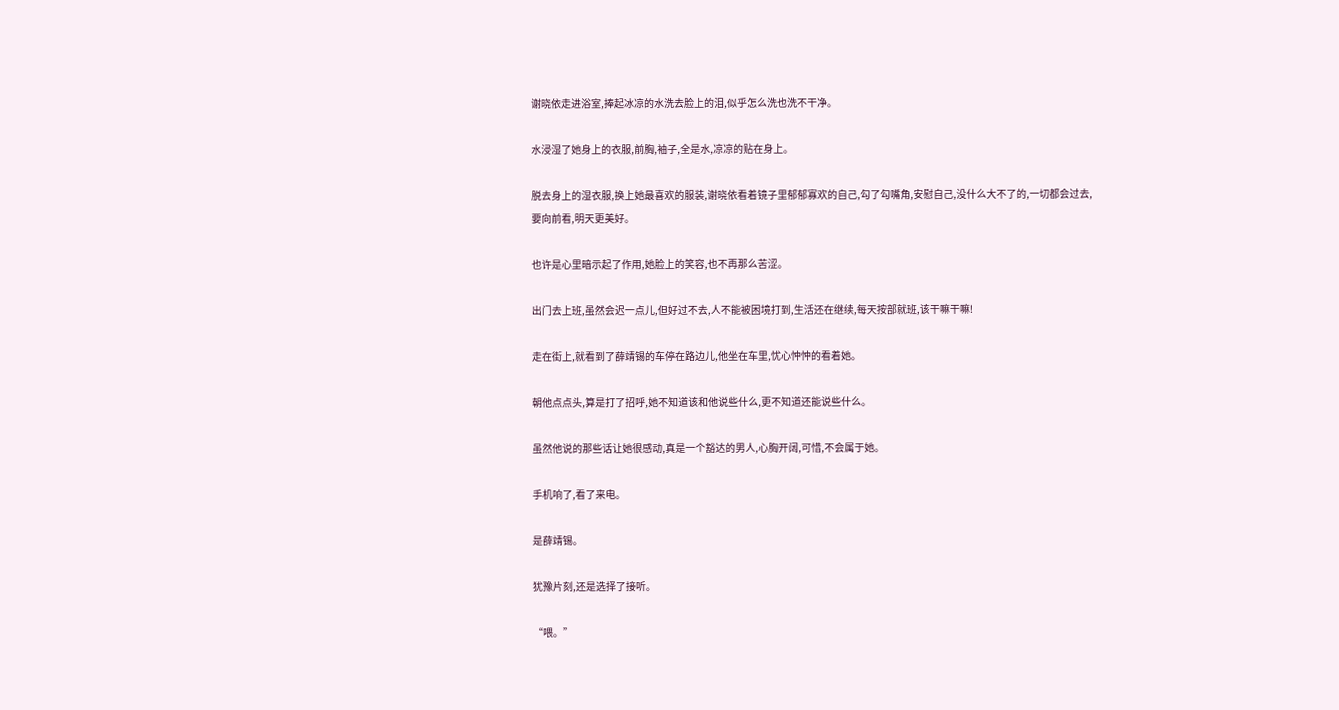谢晓依走进浴室,捧起冰凉的水洗去脸上的泪,似乎怎么洗也洗不干净。

水浸湿了她身上的衣服,前胸,袖子,全是水,凉凉的贴在身上。

脱去身上的湿衣服,换上她最喜欢的服装,谢晓依看着镜子里郁郁寡欢的自己,勾了勾嘴角,安慰自己,没什么大不了的,一切都会过去,要向前看,明天更美好。

也许是心里暗示起了作用,她脸上的笑容,也不再那么苦涩。

出门去上班,虽然会迟一点儿,但好过不去,人不能被困境打到,生活还在继续,每天按部就班,该干嘛干嘛!

走在街上,就看到了薛靖锡的车停在路边儿,他坐在车里,忧心忡忡的看着她。

朝他点点头,算是打了招呼,她不知道该和他说些什么,更不知道还能说些什么。

虽然他说的那些话让她很感动,真是一个豁达的男人,心胸开阔,可惜,不会属于她。

手机响了,看了来电。

是薛靖锡。

犹豫片刻,还是选择了接听。

“喂。”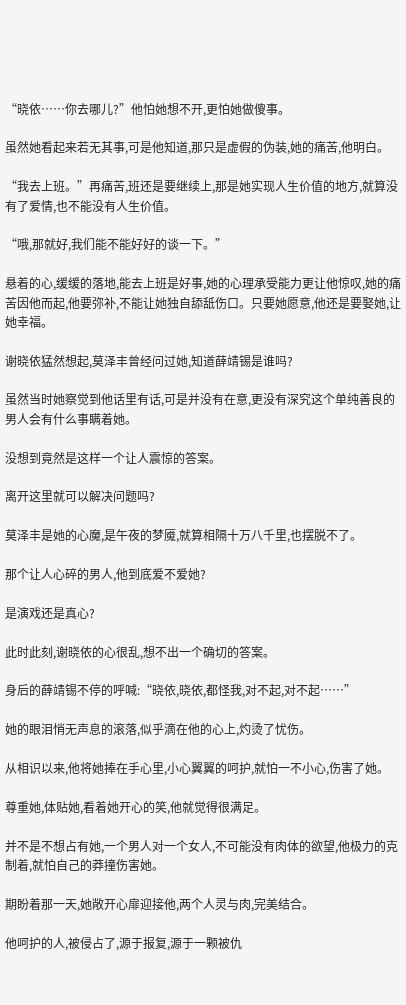“晓依……你去哪儿?”他怕她想不开,更怕她做傻事。

虽然她看起来若无其事,可是他知道,那只是虚假的伪装,她的痛苦,他明白。

“我去上班。”再痛苦,班还是要继续上,那是她实现人生价值的地方,就算没有了爱情,也不能没有人生价值。

“哦,那就好,我们能不能好好的谈一下。”

悬着的心,缓缓的落地,能去上班是好事,她的心理承受能力更让他惊叹,她的痛苦因他而起,他要弥补,不能让她独自舔舐伤口。只要她愿意,他还是要娶她,让她幸福。

谢晓依猛然想起,莫泽丰曾经问过她,知道薛靖锡是谁吗?

虽然当时她察觉到他话里有话,可是并没有在意,更没有深究这个单纯善良的男人会有什么事瞒着她。

没想到竟然是这样一个让人震惊的答案。

离开这里就可以解决问题吗?

莫泽丰是她的心魔,是午夜的梦魇,就算相隔十万八千里,也摆脱不了。

那个让人心碎的男人,他到底爱不爱她?

是演戏还是真心?

此时此刻,谢晓依的心很乱,想不出一个确切的答案。

身后的薛靖锡不停的呼喊:“晓依,晓依,都怪我,对不起,对不起……”

她的眼泪悄无声息的滚落,似乎滴在他的心上,灼烫了忧伤。

从相识以来,他将她捧在手心里,小心翼翼的呵护,就怕一不小心,伤害了她。

尊重她,体贴她,看着她开心的笑,他就觉得很满足。

并不是不想占有她,一个男人对一个女人,不可能没有肉体的欲望,他极力的克制着,就怕自己的莽撞伤害她。

期盼着那一天,她敞开心扉迎接他,两个人灵与肉,完美结合。

他呵护的人,被侵占了,源于报复,源于一颗被仇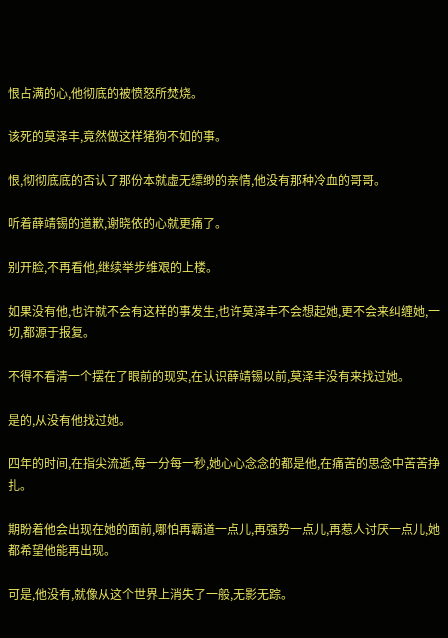恨占满的心,他彻底的被愤怒所焚烧。

该死的莫泽丰,竟然做这样猪狗不如的事。

恨,彻彻底底的否认了那份本就虚无缥缈的亲情,他没有那种冷血的哥哥。

听着薛靖锡的道歉,谢晓依的心就更痛了。

别开脸,不再看他,继续举步维艰的上楼。

如果没有他,也许就不会有这样的事发生,也许莫泽丰不会想起她,更不会来纠缠她,一切,都源于报复。

不得不看清一个摆在了眼前的现实,在认识薛靖锡以前,莫泽丰没有来找过她。

是的,从没有他找过她。

四年的时间,在指尖流逝,每一分每一秒,她心心念念的都是他,在痛苦的思念中苦苦挣扎。

期盼着他会出现在她的面前,哪怕再霸道一点儿,再强势一点儿,再惹人讨厌一点儿,她都希望他能再出现。

可是,他没有,就像从这个世界上消失了一般,无影无踪。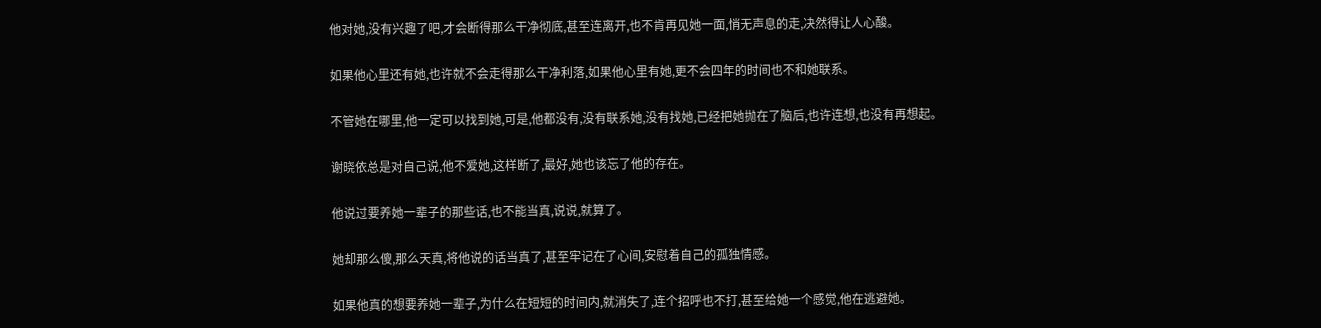他对她,没有兴趣了吧,才会断得那么干净彻底,甚至连离开,也不肯再见她一面,悄无声息的走,决然得让人心酸。

如果他心里还有她,也许就不会走得那么干净利落,如果他心里有她,更不会四年的时间也不和她联系。

不管她在哪里,他一定可以找到她,可是,他都没有,没有联系她,没有找她,已经把她抛在了脑后,也许连想,也没有再想起。

谢晓依总是对自己说,他不爱她,这样断了,最好,她也该忘了他的存在。

他说过要养她一辈子的那些话,也不能当真,说说,就算了。

她却那么傻,那么天真,将他说的话当真了,甚至牢记在了心间,安慰着自己的孤独情感。

如果他真的想要养她一辈子,为什么在短短的时间内,就消失了,连个招呼也不打,甚至给她一个感觉,他在逃避她。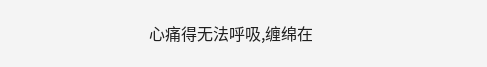心痛得无法呼吸,缠绵在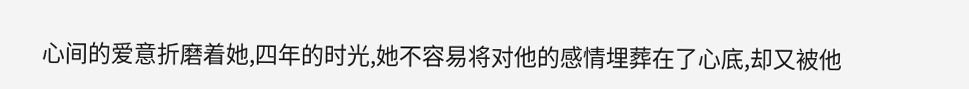心间的爱意折磨着她,四年的时光,她不容易将对他的感情埋葬在了心底,却又被他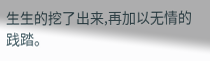生生的挖了出来,再加以无情的践踏。